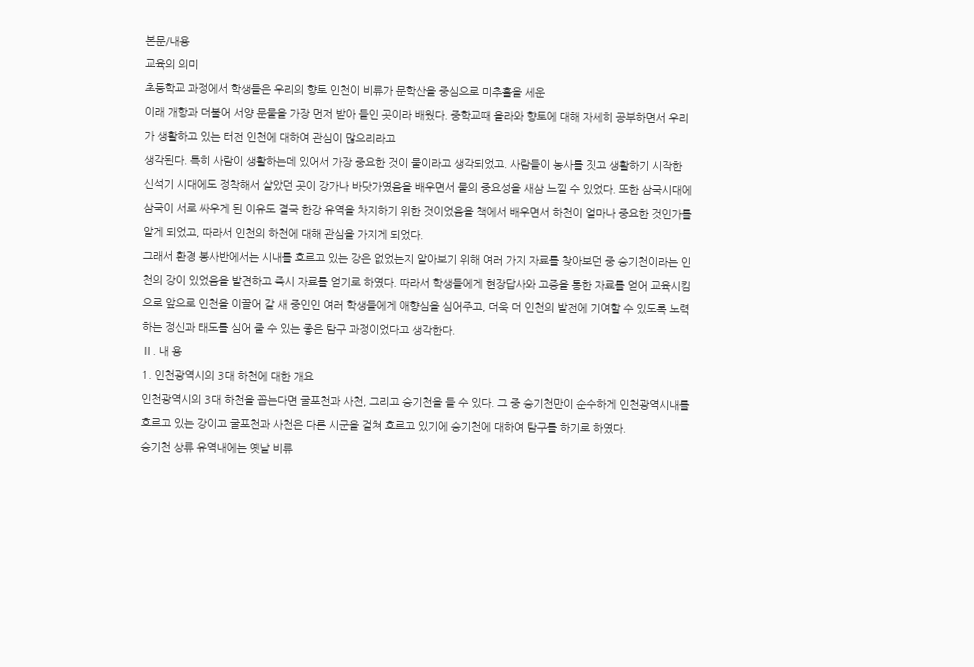본문/내용
교육의 의미
초등학교 과정에서 학생들은 우리의 향토 인천이 비류가 문학산을 중심으로 미추홀을 세운
이래 개항과 더불어 서양 문물을 가장 먼저 받아 들인 곳이라 배웠다. 중학교때 올라와 향토에 대해 자세히 공부하면서 우리가 생활하고 있는 터전 인천에 대하여 관심이 많으리라고
생각된다. 특히 사람이 생활하는데 있어서 가장 중요한 것이 물이라고 생각되었고. 사람들이 농사를 짓고 생활하기 시작한 신석기 시대에도 정착해서 살았던 곳이 강가나 바닷가였음을 배우면서 물의 중요성을 새삼 느낄 수 있었다. 또한 삼국시대에 삼국이 서로 싸우게 된 이유도 결국 한강 유역을 차지하기 위한 것이었음을 책에서 배우면서 하천이 얼마나 중요한 것인가를 알게 되었고, 따라서 인천의 하천에 대해 관심을 가지게 되었다.
그래서 환경 봉사반에서는 시내를 흐르고 있는 강은 없었는지 알아보기 위해 여러 가지 자료를 찾아보던 중 승기천이라는 인천의 강이 있었음을 발견하고 즉시 자료를 얻기로 하였다. 따라서 학생들에게 현장답사와 고증을 통한 자료를 얻어 교육시킴으로 앞으로 인천을 이끌어 갈 새 중인인 여러 학생들에게 애향심을 심어주고, 더욱 더 인천의 발전에 기여할 수 있도록 노력하는 정신과 태도를 심어 줄 수 있는 좋은 탐구 과정이었다고 생각한다.
Ⅱ. 내 용
1. 인천광역시의 3대 하천에 대한 개요
인천광역시의 3대 하천을 꼽는다면 굴포천과 사천, 그리고 승기천을 들 수 있다. 그 중 승기천만이 순수하게 인천광역시내를 흐르고 있는 강이고 굴포천과 사천은 다른 시군을 걸쳐 흐르고 있기에 승기천에 대하여 탐구를 하기로 하였다.
승기천 상류 유역내에는 옛날 비류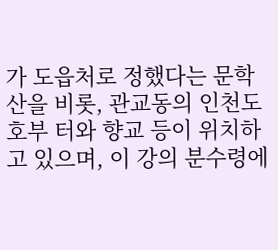가 도읍처로 정했다는 문학산을 비롯, 관교동의 인천도호부 터와 향교 등이 위치하고 있으며, 이 강의 분수령에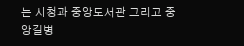는 시청과 중앙도서관 그리고 중앙길병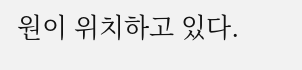원이 위치하고 있다.